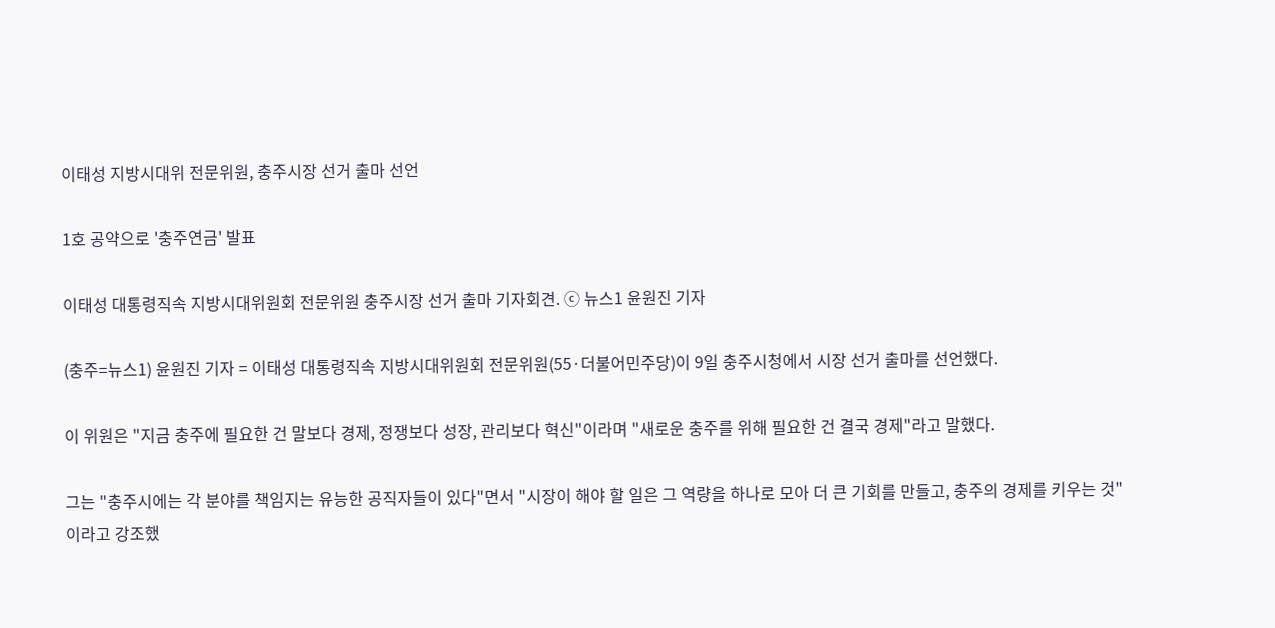이태성 지방시대위 전문위원, 충주시장 선거 출마 선언

1호 공약으로 '충주연금' 발표

이태성 대통령직속 지방시대위원회 전문위원 충주시장 선거 출마 기자회견. ⓒ 뉴스1 윤원진 기자

(충주=뉴스1) 윤원진 기자 = 이태성 대통령직속 지방시대위원회 전문위원(55·더불어민주당)이 9일 충주시청에서 시장 선거 출마를 선언했다.

이 위원은 "지금 충주에 필요한 건 말보다 경제, 정쟁보다 성장, 관리보다 혁신"이라며 "새로운 충주를 위해 필요한 건 결국 경제"라고 말했다.

그는 "충주시에는 각 분야를 책임지는 유능한 공직자들이 있다"면서 "시장이 해야 할 일은 그 역량을 하나로 모아 더 큰 기회를 만들고, 충주의 경제를 키우는 것"이라고 강조했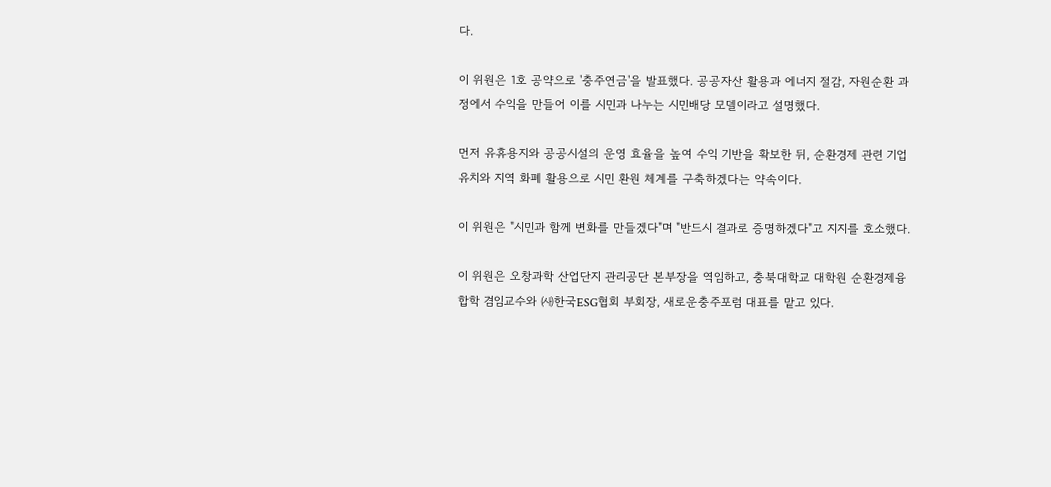다.

이 위원은 1호 공약으로 '충주연금'을 발표했다. 공공자산 활용과 에너지 절감, 자원순환 과정에서 수익을 만들어 이를 시민과 나누는 시민배당 모델이라고 설명했다.

먼저 유휴용지와 공공시설의 운영 효율을 높여 수익 기반을 확보한 뒤, 순환경제 관련 기업 유치와 지역 화폐 활용으로 시민 환원 체계를 구축하겠다는 약속이다.

이 위원은 "시민과 함께 변화를 만들겠다"며 "반드시 결과로 증명하겠다"고 지지를 호소했다.

이 위원은 오창과학 산업단지 관리공단 본부장을 역임하고, 충북대학교 대학원 순환경제융합학 겸임교수와 ㈔한국ESG협회 부회장, 새로운충주포럼 대표를 맡고 있다.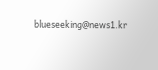blueseeking@news1.kr